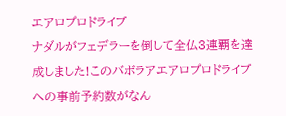エアロプロドライブ
ナダルがフェデラーを倒して全仏3連覇を達成しました!このバボラアエアロプロドライブへの事前予約数がなん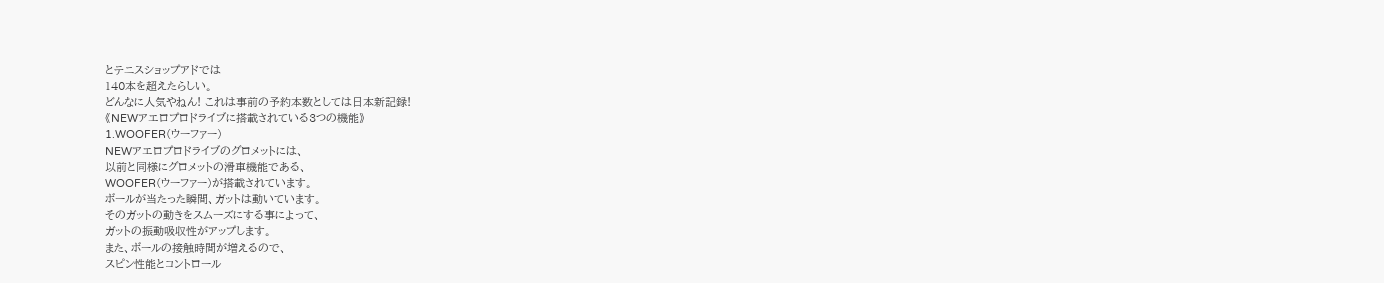とテニスショップアドでは
140本を超えたらしい。
どんなに人気やねん! これは事前の予約本数としては日本新記録!
《NEWアエロプロドライブに搭載されている3つの機能》
1.WOOFER(ウーファー)
NEWアエロプロドライブのグロメットには、
以前と同様にグロメットの滑車機能である、
WOOFER(ウーファー)が搭載されています。
ボールが当たった瞬間、ガットは動いています。
そのガットの動きをスムーズにする事によって、
ガットの振動吸収性がアップします。
また、ボールの接触時間が増えるので、
スピン性能とコントロール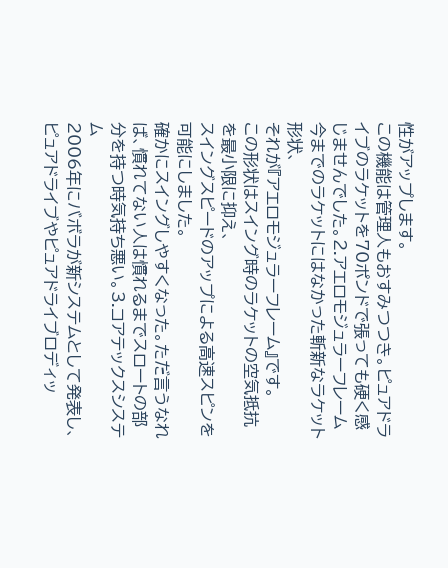性がアップします。
この機能は管理人もおすみつつき。ピュアドライブのラケットを70ポンドで張っても硬く感じませんでした。2.アエロモジュラーフレーム
今までのラケットにはなかった斬新なラケット形状、
それが『アエロモジュラーフレーム』です。
この形状はスイング時のラケットの空気抵抗を最小限に抑え、
スイングスピードのアップによる高速スピンを可能にしました。
確かにスイングしやすくなった。ただ言うなれば、慣れてない人は慣れるまでスロートの部分を持つ時気持ち悪い。3.コアテックスシステム
2006年にバボラが新システムとして発表し、
ピュアドライブやピュアドライブロディッ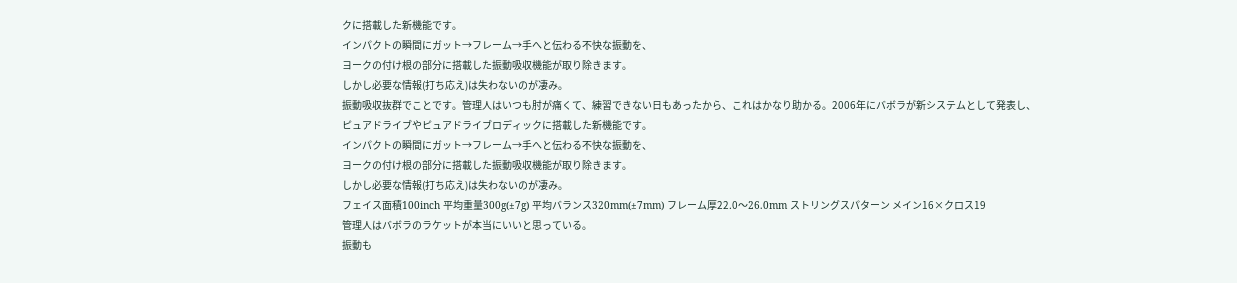クに搭載した新機能です。
インパクトの瞬間にガット→フレーム→手へと伝わる不快な振動を、
ヨークの付け根の部分に搭載した振動吸収機能が取り除きます。
しかし必要な情報(打ち応え)は失わないのが凄み。
振動吸収抜群でことです。管理人はいつも肘が痛くて、練習できない日もあったから、これはかなり助かる。2006年にバボラが新システムとして発表し、
ピュアドライブやピュアドライブロディックに搭載した新機能です。
インパクトの瞬間にガット→フレーム→手へと伝わる不快な振動を、
ヨークの付け根の部分に搭載した振動吸収機能が取り除きます。
しかし必要な情報(打ち応え)は失わないのが凄み。
フェイス面積100inch 平均重量300g(±7g) 平均バランス320mm(±7mm) フレーム厚22.0〜26.0mm ストリングスパターン メイン16×クロス19
管理人はバボラのラケットが本当にいいと思っている。
振動も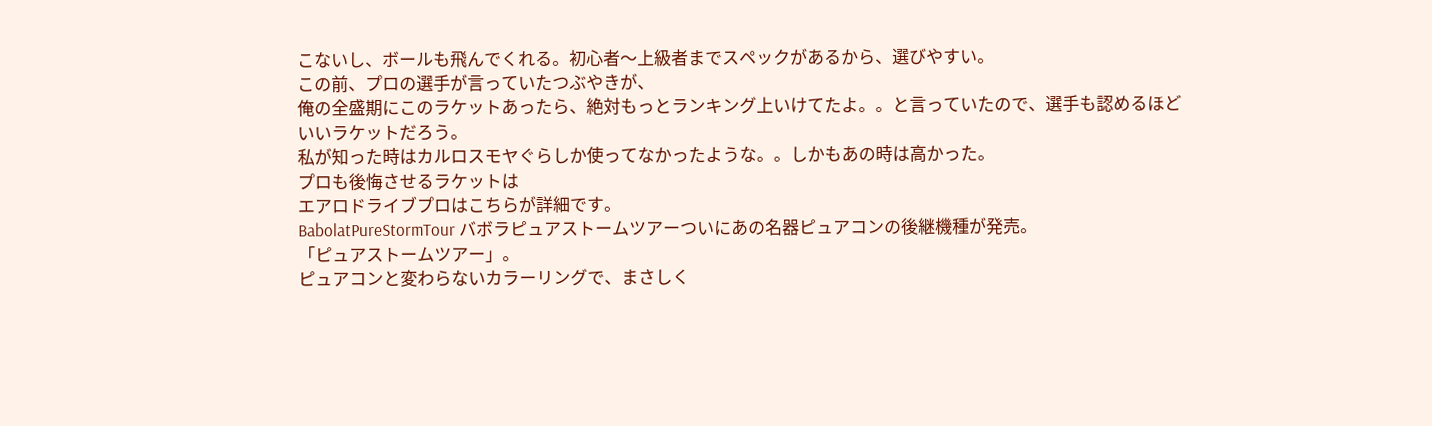こないし、ボールも飛んでくれる。初心者〜上級者までスペックがあるから、選びやすい。
この前、プロの選手が言っていたつぶやきが、
俺の全盛期にこのラケットあったら、絶対もっとランキング上いけてたよ。。と言っていたので、選手も認めるほどいいラケットだろう。
私が知った時はカルロスモヤぐらしか使ってなかったような。。しかもあの時は高かった。
プロも後悔させるラケットは
エアロドライブプロはこちらが詳細です。
BabolatPureStormTour バボラピュアストームツアーついにあの名器ピュアコンの後継機種が発売。
「ピュアストームツアー」。
ピュアコンと変わらないカラーリングで、まさしく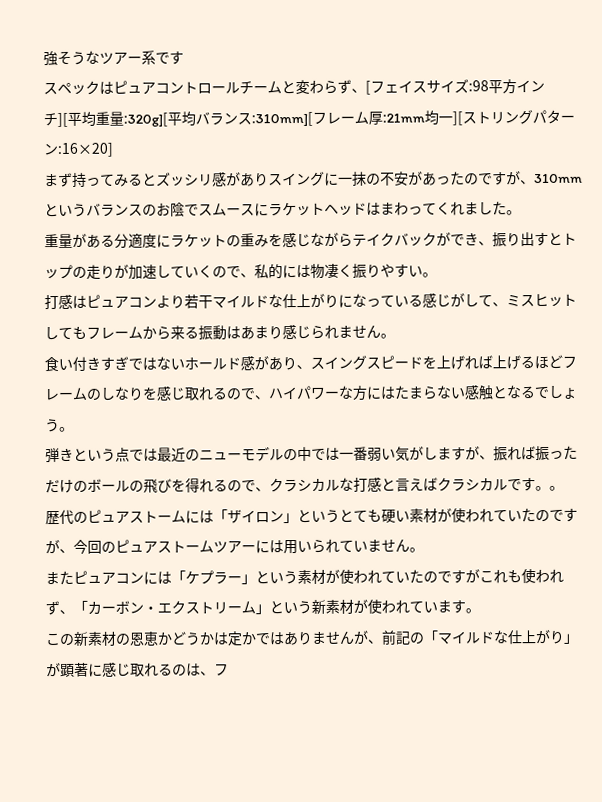強そうなツアー系です
スペックはピュアコントロールチームと変わらず、[フェイスサイズ:98平方インチ][平均重量:320g][平均バランス:310mm][フレーム厚:21mm均一][ストリングパターン:16×20]
まず持ってみるとズッシリ感がありスイングに一抹の不安があったのですが、310mmというバランスのお陰でスムースにラケットヘッドはまわってくれました。
重量がある分適度にラケットの重みを感じながらテイクバックができ、振り出すとトップの走りが加速していくので、私的には物凄く振りやすい。
打感はピュアコンより若干マイルドな仕上がりになっている感じがして、ミスヒットしてもフレームから来る振動はあまり感じられません。
食い付きすぎではないホールド感があり、スイングスピードを上げれば上げるほどフレームのしなりを感じ取れるので、ハイパワーな方にはたまらない感触となるでしょう。
弾きという点では最近のニューモデルの中では一番弱い気がしますが、振れば振っただけのボールの飛びを得れるので、クラシカルな打感と言えばクラシカルです。。
歴代のピュアストームには「ザイロン」というとても硬い素材が使われていたのですが、今回のピュアストームツアーには用いられていません。
またピュアコンには「ケプラー」という素材が使われていたのですがこれも使われず、「カーボン・エクストリーム」という新素材が使われています。
この新素材の恩恵かどうかは定かではありませんが、前記の「マイルドな仕上がり」が顕著に感じ取れるのは、フ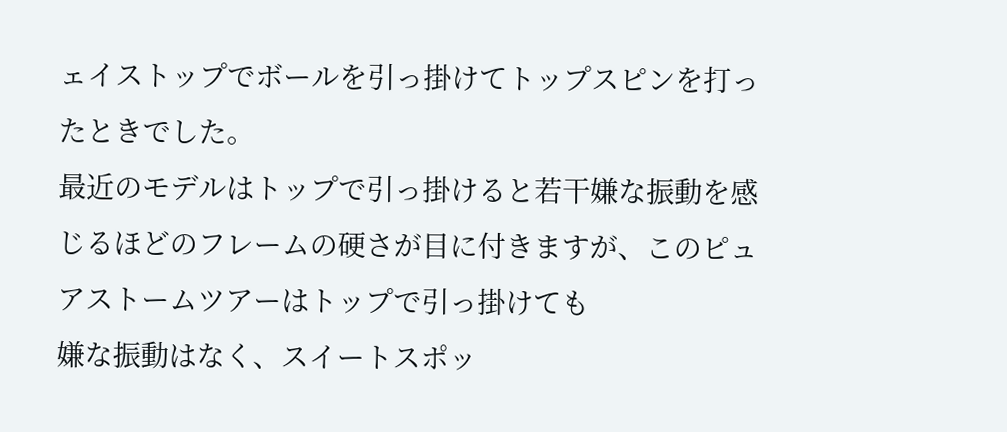ェイストップでボールを引っ掛けてトップスピンを打ったときでした。
最近のモデルはトップで引っ掛けると若干嫌な振動を感じるほどのフレームの硬さが目に付きますが、このピュアストームツアーはトップで引っ掛けても
嫌な振動はなく、スイートスポッ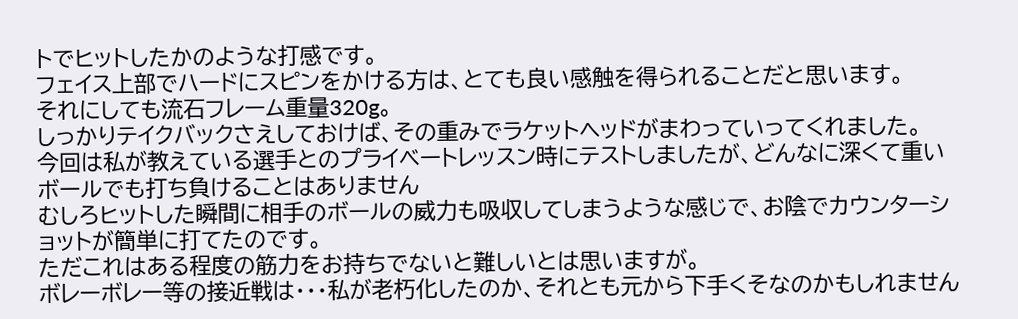トでヒットしたかのような打感です。
フェイス上部でハードにスピンをかける方は、とても良い感触を得られることだと思います。
それにしても流石フレーム重量320g。
しっかりテイクバックさえしておけば、その重みでラケットヘッドがまわっていってくれました。
今回は私が教えている選手とのプライベートレッスン時にテストしましたが、どんなに深くて重いボールでも打ち負けることはありません
むしろヒットした瞬間に相手のボールの威力も吸収してしまうような感じで、お陰でカウンターショットが簡単に打てたのです。
ただこれはある程度の筋力をお持ちでないと難しいとは思いますが。
ボレーボレー等の接近戦は・・・私が老朽化したのか、それとも元から下手くそなのかもしれません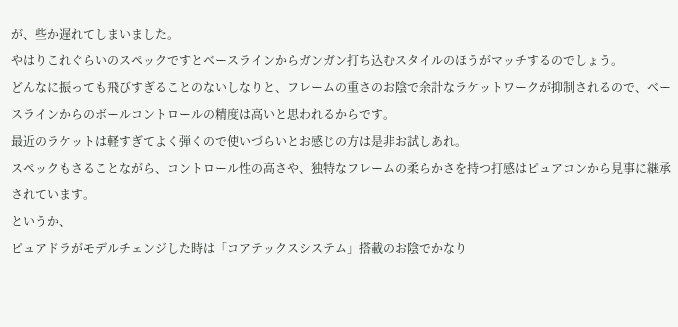が、些か遅れてしまいました。
やはりこれぐらいのスペックですとベースラインからガンガン打ち込むスタイルのほうがマッチするのでしょう。
どんなに振っても飛びすぎることのないしなりと、フレームの重さのお陰で余計なラケットワークが抑制されるので、ベースラインからのボールコントロールの精度は高いと思われるからです。
最近のラケットは軽すぎてよく弾くので使いづらいとお感じの方は是非お試しあれ。
スペックもさることながら、コントロール性の高さや、独特なフレームの柔らかさを持つ打感はピュアコンから見事に継承されています。
というか、
ピュアドラがモデルチェンジした時は「コアテックスシステム」搭載のお陰でかなり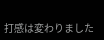打感は変わりました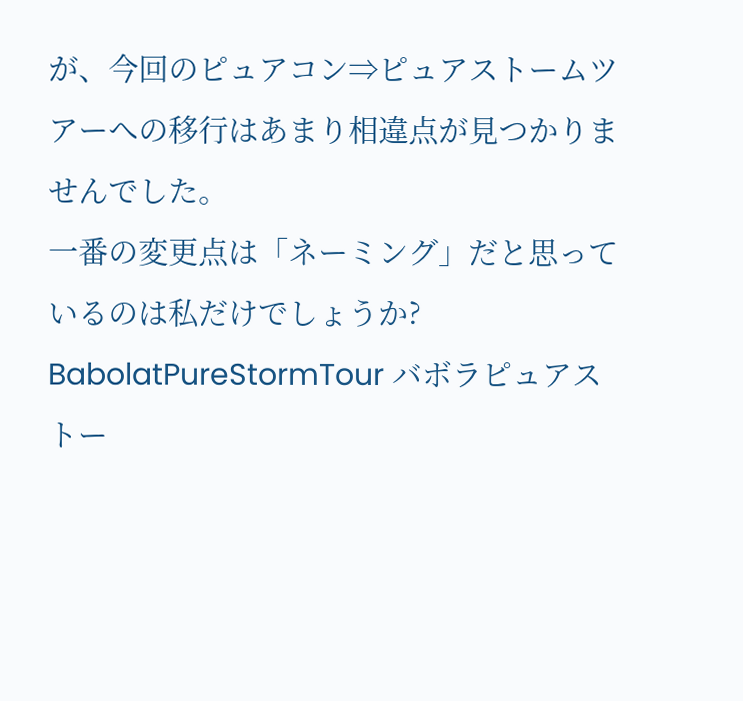が、今回のピュアコン⇒ピュアストームツアーへの移行はあまり相違点が見つかりませんでした。
一番の変更点は「ネーミング」だと思っているのは私だけでしょうか?
BabolatPureStormTour バボラピュアストー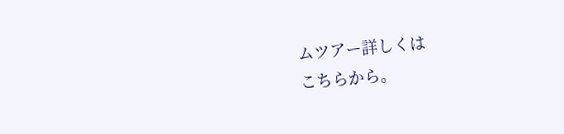ムツアー詳しくは
こちらから。